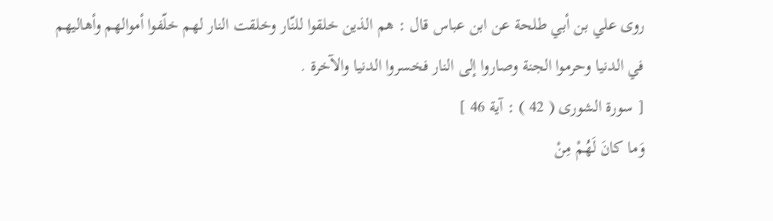روى علي بن أبي طلحة عن ابن عباس قال : هم الذين خلقوا للنّار وخلقت النار لهم خلّفوا أموالهم وأهاليهم في الدنيا وحرموا الجنة وصاروا إلى النار فخسروا الدنيا والآخرة .
[ سورة الشورى ( 42 ) : آية 46 ]
وَما كانَ لَهُمْ مِنْ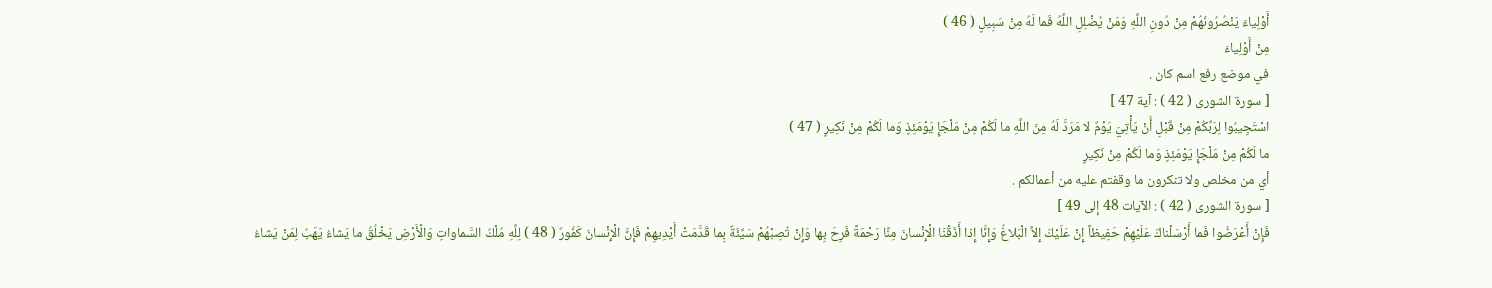أَوْلِياءَ يَنْصُرُونَهُمْ مِنْ دُونِ اللَّهِ وَمَنْ يُضْلِلِ اللَّهُ فَما لَهُ مِنْ سَبِيلٍ ( 46 )
مِنْ أَوْلِياءَ
في موضع رفع اسم كان .
[ سورة الشورى ( 42 ) : آية 47 ]
اسْتَجِيبُوا لِرَبِّكُمْ مِنْ قَبْلِ أَنْ يَأْتِيَ يَوْمٌ لا مَرَدَّ لَهُ مِنَ اللَّهِ ما لَكُمْ مِنْ مَلْجَإٍ يَوْمَئِذٍ وَما لَكُمْ مِنْ نَكِيرٍ ( 47 )
ما لَكُمْ مِنْ مَلْجَإٍ يَوْمَئِذٍ وَما لَكُمْ مِنْ نَكِيرٍ
أي من مخلص ولا تنكرون ما وقفتم عليه من أعمالكم .
[ سورة الشورى ( 42 ) : الآيات 48 إلى 49 ]
فَإِنْ أَعْرَضُوا فَما أَرْسَلْناكَ عَلَيْهِمْ حَفِيظاً إِنْ عَلَيْكَ إِلاَّ الْبَلاغُ وَإِنَّا إِذا أَذَقْنَا الْإِنْسانَ مِنَّا رَحْمَةً فَرِحَ بِها وَإِنْ تُصِبْهُمْ سَيِّئَةٌ بِما قَدَّمَتْ أَيْدِيهِمْ فَإِنَّ الْإِنْسانَ كَفُورٌ ( 48 ) لِلَّهِ مُلْكُ السَّماواتِ وَالْأَرْضِ يَخْلُقُ ما يَشاءُ يَهَبُ لِمَنْ يَشاءُ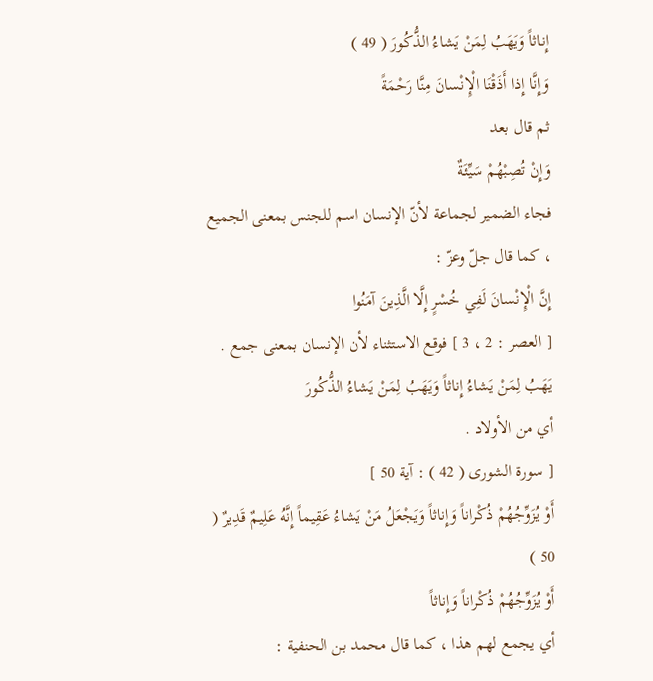إِناثاً وَيَهَبُ لِمَنْ يَشاءُ الذُّكُورَ ( 49 )
وَإِنَّا إِذا أَذَقْنَا الْإِنْسانَ مِنَّا رَحْمَةً
ثم قال بعد
وَإِنْ تُصِبْهُمْ سَيِّئَةٌ
فجاء الضمير لجماعة لأنّ الإنسان اسم للجنس بمعنى الجميع ، كما قال جلّ وعزّ :
إِنَّ الْإِنْسانَ لَفِي خُسْرٍ إِلَّا الَّذِينَ آمَنُوا
[ العصر : 2 ، 3 ] فوقع الاستثناء لأن الإنسان بمعنى جمع .
يَهَبُ لِمَنْ يَشاءُ إِناثاً وَيَهَبُ لِمَنْ يَشاءُ الذُّكُورَ
أي من الأولاد .
[ سورة الشورى ( 42 ) : آية 50 ]
أَوْ يُزَوِّجُهُمْ ذُكْراناً وَإِناثاً وَيَجْعَلُ مَنْ يَشاءُ عَقِيماً إِنَّهُ عَلِيمٌ قَدِيرٌ ( 50 )
أَوْ يُزَوِّجُهُمْ ذُكْراناً وَإِناثاً
أي يجمع لهم هذا ، كما قال محمد بن الحنفية :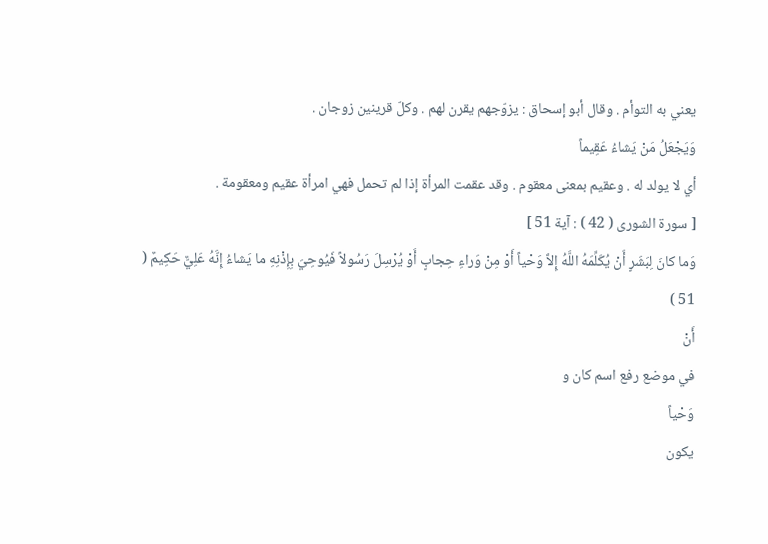يعني به التوأم . وقال أبو إسحاق : يزوّجهم يقرن لهم . وكلّ قرينين زوجان .
وَيَجْعَلُ مَنْ يَشاءُ عَقِيماً
أي لا يولد له . وعقيم بمعنى معقوم . وقد عقمت المرأة إذا لم تحمل فهي امرأة عقيم ومعقومة .
[ سورة الشورى ( 42 ) : آية 51 ]
وَما كانَ لِبَشَرٍ أَنْ يُكَلِّمَهُ اللَّهُ إِلاَّ وَحْياً أَوْ مِنْ وَراءِ حِجابٍ أَوْ يُرْسِلَ رَسُولاً فَيُوحِيَ بِإِذْنِهِ ما يَشاءُ إِنَّهُ عَلِيٌّ حَكِيمٌ ( 51 )
أَنْ
في موضع رفع اسم كان و
وَحْياً
يكون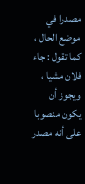مصدرا في موضع الحال ، كما تقول : جاء فلان مشيا ، ويجوز أن يكون منصوبا على أنه مصدر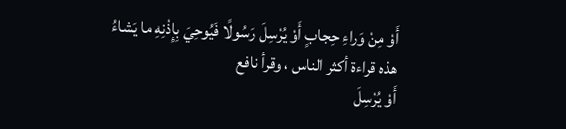أَوْ مِنْ وَراءِ حِجابٍ أَوْ يُرْسِلَ رَسُولًا فَيُوحِيَ بِإِذْنِهِ ما يَشاءُ
هذه قراءة أكثر الناس ، وقرأ نافع
أَوْ يُرْسِلَ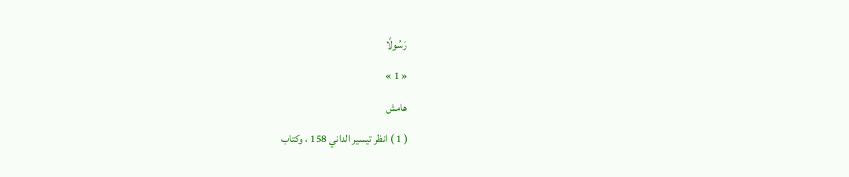رَسُولًا
« 1 »
هامش
( 1 ) انظر تيسير الداني 158 ، وكتاب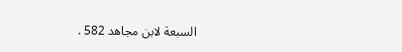السبعة لابن مجاهد 582 .